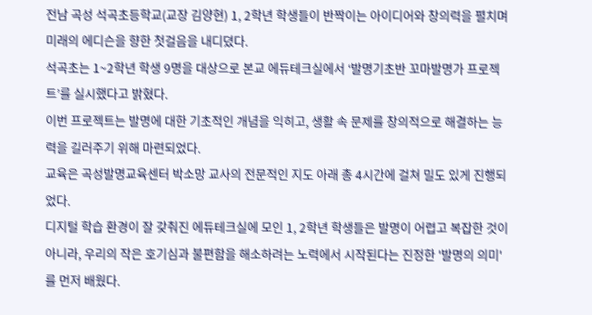전남 곡성 석곡초등학교(교장 김양현) 1, 2학년 학생들이 반짝이는 아이디어와 창의력을 펼치며 미래의 에디슨을 향한 첫걸음을 내디뎠다.
석곡초는 1~2학년 학생 9명을 대상으로 본교 에듀테크실에서 ‘발명기초반 꼬마발명가 프로젝트’를 실시했다고 밝혔다.
이번 프로젝트는 발명에 대한 기초적인 개념을 익히고, 생활 속 문제를 창의적으로 해결하는 능력을 길러주기 위해 마련되었다.
교육은 곡성발명교육센터 박소망 교사의 전문적인 지도 아래 총 4시간에 걸쳐 밀도 있게 진행되었다.
디지털 학습 환경이 잘 갖춰진 에듀테크실에 모인 1, 2학년 학생들은 발명이 어렵고 복잡한 것이 아니라, 우리의 작은 호기심과 불편함을 해소하려는 노력에서 시작된다는 진정한 '발명의 의미'를 먼저 배웠다.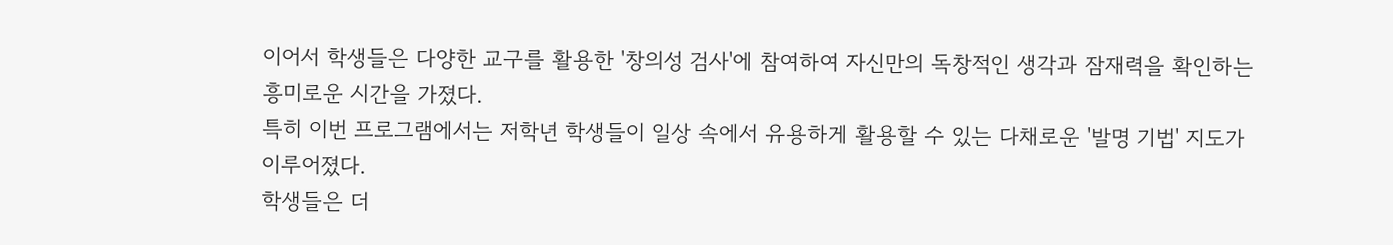이어서 학생들은 다양한 교구를 활용한 '창의성 검사'에 참여하여 자신만의 독창적인 생각과 잠재력을 확인하는 흥미로운 시간을 가졌다.
특히 이번 프로그램에서는 저학년 학생들이 일상 속에서 유용하게 활용할 수 있는 다채로운 '발명 기법' 지도가 이루어졌다.
학생들은 더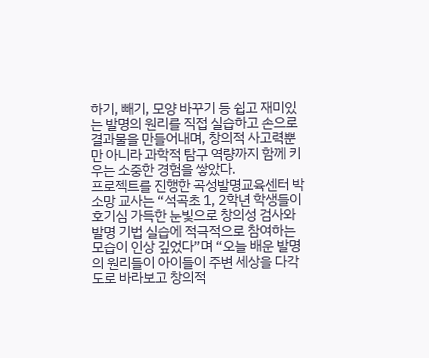하기, 빼기, 모양 바꾸기 등 쉽고 재미있는 발명의 원리를 직접 실습하고 손으로 결과물을 만들어내며, 창의적 사고력뿐만 아니라 과학적 탐구 역량까지 함께 키우는 소중한 경험을 쌓았다.
프로젝트를 진행한 곡성발명교육센터 박소망 교사는 “석곡초 1, 2학년 학생들이 호기심 가득한 눈빛으로 창의성 검사와 발명 기법 실습에 적극적으로 참여하는 모습이 인상 깊었다”며 “오늘 배운 발명의 원리들이 아이들이 주변 세상을 다각도로 바라보고 창의적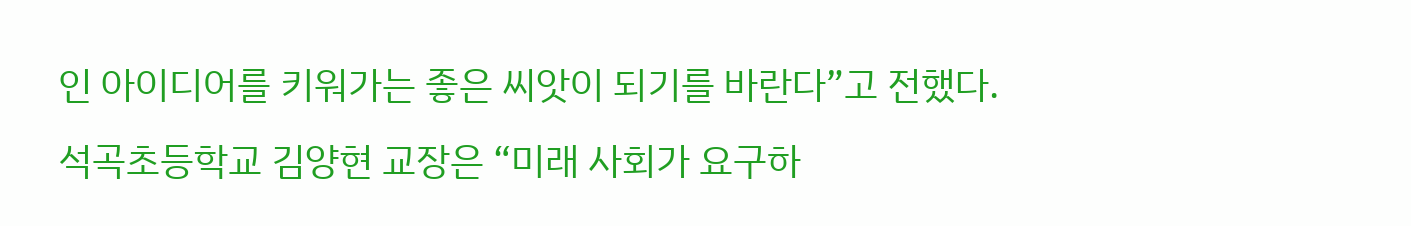인 아이디어를 키워가는 좋은 씨앗이 되기를 바란다”고 전했다.
석곡초등학교 김양현 교장은 “미래 사회가 요구하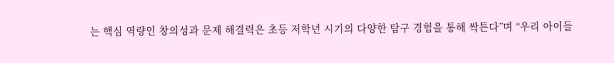는 핵심 역량인 창의성과 문제 해결력은 초등 저학년 시기의 다양한 탐구 경험을 통해 싹튼다”며 “우리 아이들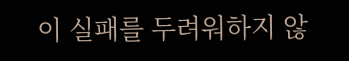이 실패를 두려워하지 않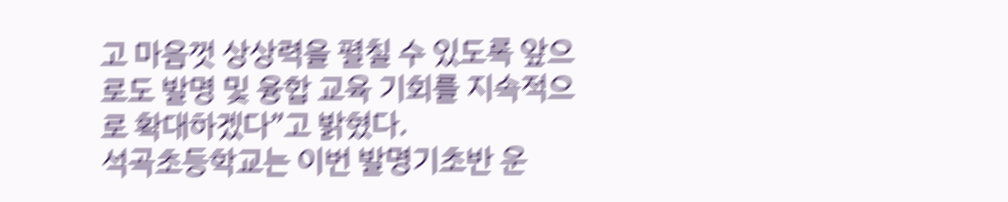고 마음껏 상상력을 펼칠 수 있도록 앞으로도 발명 및 융합 교육 기회를 지속적으로 확대하겠다”고 밝혔다.
석곡초등학교는 이번 발명기초반 운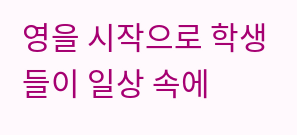영을 시작으로 학생들이 일상 속에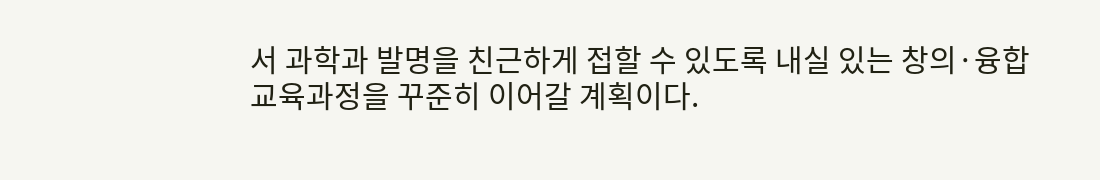서 과학과 발명을 친근하게 접할 수 있도록 내실 있는 창의·융합 교육과정을 꾸준히 이어갈 계획이다.